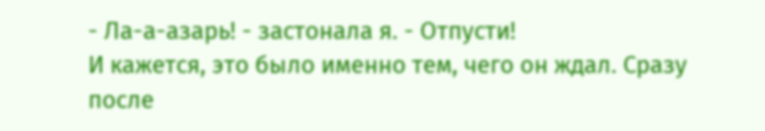- Ла-а-азарь! - застонала я. - Отпусти!
И кажется, это было именно тем, чего он ждал. Сразу после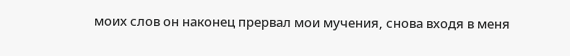моих слов он наконец прервал мои мучения, снова входя в меня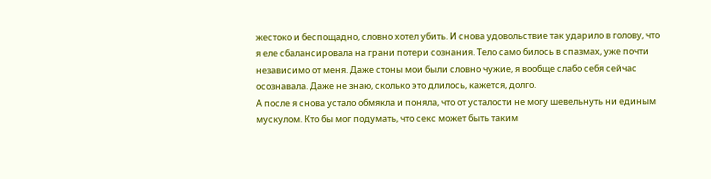жестоко и беспощадно, словно хотел убить. И снова удовольствие так ударило в голову, что я еле сбалансировала на грани потери сознания. Тело само билось в спазмах, уже почти независимо от меня. Даже стоны мои были словно чужие, я вообще слабо себя сейчас осознавала. Даже не знаю, сколько это длилось, кажется, долго.
А после я снова устало обмякла и поняла, что от усталости не могу шевельнуть ни единым мускулом. Кто бы мог подумать, что секс может быть таким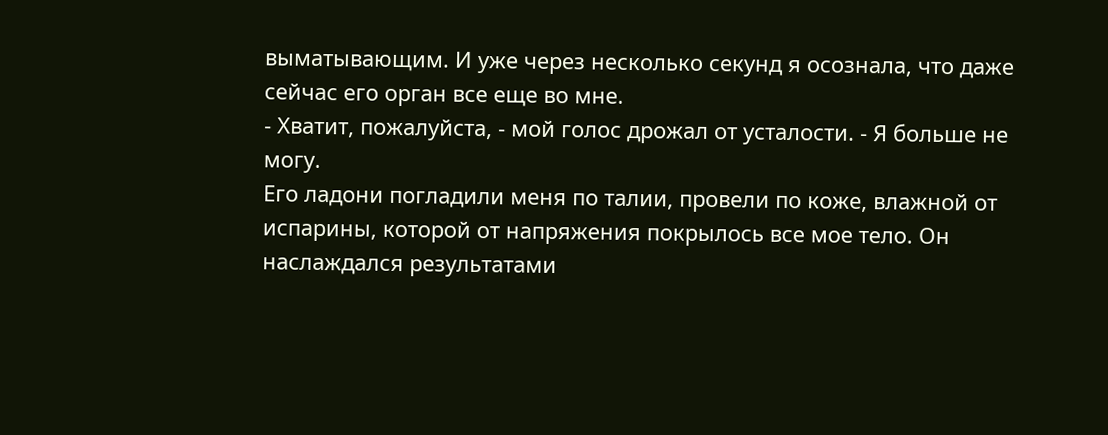выматывающим. И уже через несколько секунд я осознала, что даже сейчас его орган все еще во мне.
- Хватит, пожалуйста, - мой голос дрожал от усталости. - Я больше не могу.
Его ладони погладили меня по талии, провели по коже, влажной от испарины, которой от напряжения покрылось все мое тело. Он наслаждался результатами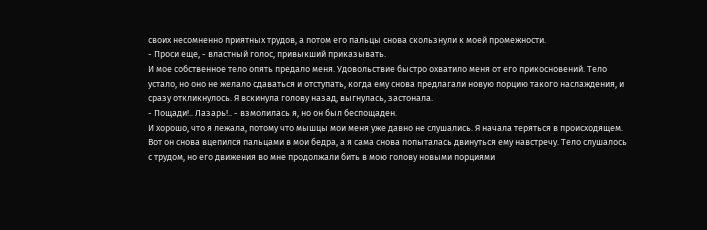своих несомненно приятных трудов, а потом его пальцы снова скользнули к моей промежности.
- Проси еще, - властный голос, привыкший приказывать.
И мое собственное тело опять предало меня. Удовольствие быстро охватило меня от его прикосновений. Тело устало, но оно не желало сдаваться и отступать, когда ему снова предлагали новую порцию такого наслаждения, и сразу откликнулось. Я вскинула голову назад, выгнулась, застонала.
- Пощади!.. Лазарь!.. - взмолилась я, но он был беспощаден.
И хорошо, что я лежала, потому что мышцы мои меня уже давно не слушались. Я начала теряться в происходящем. Вот он снова вцепился пальцами в мои бедра, а я сама снова попыталась двинуться ему навстречу. Тело слушалось с трудом, но его движения во мне продолжали бить в мою голову новыми порциями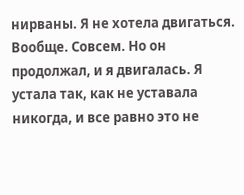нирваны. Я не хотела двигаться. Вообще. Совсем. Но он продолжал, и я двигалась. Я устала так, как не уставала никогда, и все равно это не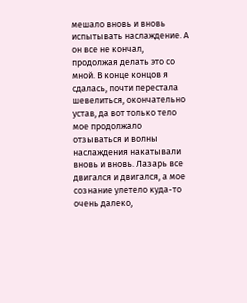мешало вновь и вновь испытывать наслаждение. А он все не кончал, продолжая делать это со мной. В конце концов я сдалась, почти перестала шевелиться, окончательно устав, да вот только тело мое продолжало отзываться и волны наслаждения накатывали вновь и вновь. Лазарь все двигался и двигался, а мое сознание улетело куда-то очень далеко,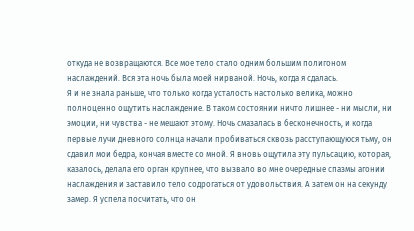откуда не возвращаются. Все мое тело стало одним большим полигоном наслаждений. Вся эта ночь была моей нирваной. Ночь, когда я сдалась.
Я и не знала раньше, что только когда усталость настолько велика, можно полноценно ощутить наслаждение. В таком состоянии ничто лишнее - ни мысли, ни эмоции, ни чувства - не мешают этому. Ночь смазалась в бесконечность, и когда первые лучи дневного солнца начали пробиваться сквозь расступающуюся тьму, он сдавил мои бедра, кончая вместе со мной. Я вновь ощутила эту пульсацию, которая, казалось, делала его орган крупнее, что вызвало во мне очередные спазмы агонии наслаждения и заставило тело содрогаться от удовольствия. А затем он на секунду замер. Я успела посчитать, что он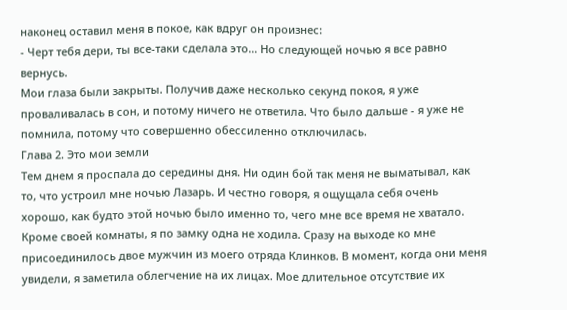наконец оставил меня в покое, как вдруг он произнес:
- Черт тебя дери, ты все-таки сделала это… Но следующей ночью я все равно вернусь.
Мои глаза были закрыты. Получив даже несколько секунд покоя, я уже проваливалась в сон, и потому ничего не ответила. Что было дальше - я уже не помнила, потому что совершенно обессиленно отключилась.
Глава 2. Это мои земли
Тем днем я проспала до середины дня. Ни один бой так меня не выматывал, как то, что устроил мне ночью Лазарь. И честно говоря, я ощущала себя очень хорошо, как будто этой ночью было именно то, чего мне все время не хватало.
Кроме своей комнаты, я по замку одна не ходила. Сразу на выходе ко мне присоединилось двое мужчин из моего отряда Клинков. В момент, когда они меня увидели, я заметила облегчение на их лицах. Мое длительное отсутствие их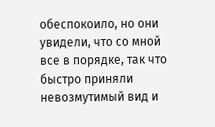обеспокоило, но они увидели, что со мной все в порядке, так что быстро приняли невозмутимый вид и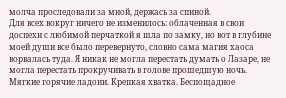молча проследовали за мной, держась за спиной.
Для всех вокруг ничего не изменилось: облаченная в свои доспехи с любимой перчаткой я шла по замку, но вот в глубине моей души все было перевернуто, словно сама магия хаоса ворвалась туда. Я никак не могла перестать думать о Лазаре, не могла перестать прокручивать в голове прошедшую ночь. Мягкие горячие ладони. Крепкая хватка. Беспощадное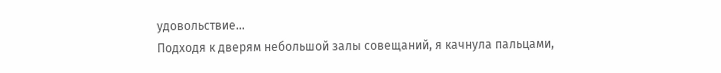удовольствие…
Подходя к дверям небольшой залы совещаний, я качнула пальцами,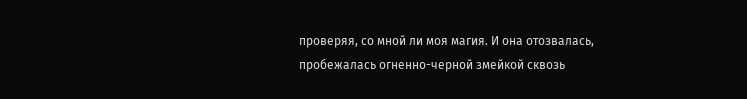проверяя, со мной ли моя магия. И она отозвалась, пробежалась огненно-черной змейкой сквозь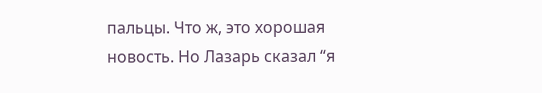пальцы. Что ж, это хорошая новость. Но Лазарь сказал “я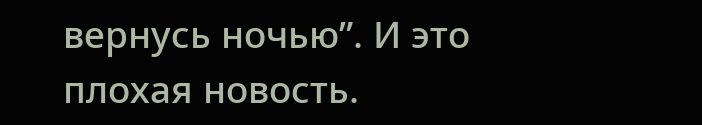вернусь ночью”. И это плохая новость.